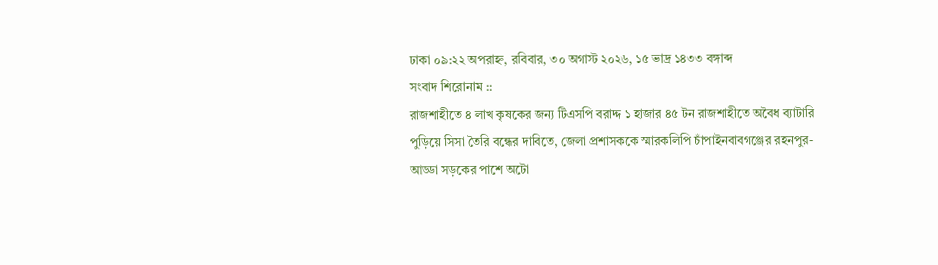ঢাকা ০৯:২২ অপরাহ্ন, রবিবার, ৩০ অগাস্ট ২০২৬, ১৫ ভাদ্র ১৪৩৩ বঙ্গাব্দ
সংবাদ শিরোনাম ::
রাজশাহীতে ৪ লাখ কৃষকের জন্য টিএসপি বরাদ্দ ১ হাজার ৪৫ টন রাজশাহীতে অবৈধ ব্যাটারি পুড়িয়ে সিসা তৈরি বন্ধের দাবিতে, জেলা প্রশাসককে স্মারকলিপি চাঁপাইনবাবগঞ্জের রহনপুর-আড্ডা সড়কের পাশে অটো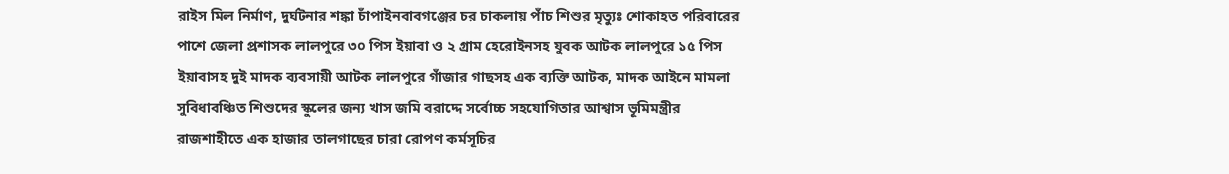রাইস মিল নির্মাণ, দুর্ঘটনার শঙ্কা চাঁপাইনবাবগঞ্জের চর চাকলায় পাঁচ শিশুর মৃত্যুঃ শোকাহত পরিবারের পাশে জেলা প্রশাসক লালপুরে ৩০ পিস ইয়াবা ও ২ গ্রাম হেরোইনসহ যুবক আটক লালপুরে ১৫ পিস ইয়াবাসহ দুই মাদক ব্যবসায়ী আটক লালপুরে গাঁজার গাছসহ এক ব্যক্তি আটক, মাদক আইনে মামলা সুবিধাবঞ্চিত শিশুদের স্কুলের জন্য খাস জমি বরাদ্দে সর্বোচ্চ সহযোগিতার আশ্বাস ভূমিমন্ত্রীর রাজশাহীতে এক হাজার তালগাছের চারা রোপণ কর্মসূচির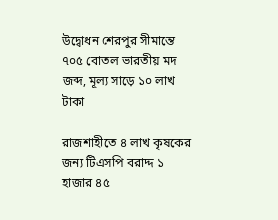উদ্বোধন শেরপুর সীমান্তে ৭০৫ বোতল ভারতীয় মদ জব্দ, মূল্য সাড়ে ১০ লাখ টাকা

রাজশাহীতে ৪ লাখ কৃষকের জন্য টিএসপি বরাদ্দ ১ হাজার ৪৫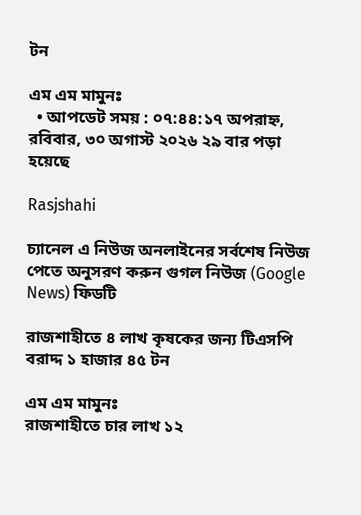টন

এম এম মামুনঃ
  • আপডেট সময় : ০৭:৪৪:১৭ অপরাহ্ন, রবিবার, ৩০ অগাস্ট ২০২৬ ২৯ বার পড়া হয়েছে

Rasjshahi

চ্যানেল এ নিউজ অনলাইনের সর্বশেষ নিউজ পেতে অনুসরণ করুন গুগল নিউজ (Google News) ফিডটি

রাজশাহীতে ৪ লাখ কৃষকের জন্য টিএসপি বরাদ্দ ১ হাজার ৪৫ টন

এম এম মামুনঃ
রাজশাহীতে চার লাখ ১২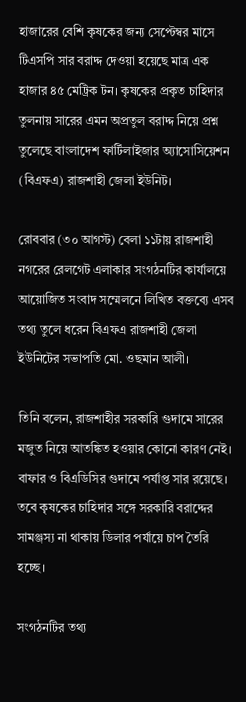হাজারের বেশি কৃষকের জন্য সেপ্টেম্বর মাসে টিএসপি সার বরাদ্দ দেওয়া হয়েছে মাত্র এক হাজার ৪৫ মেট্রিক টন। কৃষকের প্রকৃত চাহিদার তুলনায় সারের এমন অপ্রতুল বরাদ্দ নিয়ে প্রশ্ন তুলেছে বাংলাদেশ ফার্টিলাইজার অ্যাসোসিয়েশন (বিএফএ) রাজশাহী জেলা ইউনিট।

রোববার (৩০ আগস্ট) বেলা ১১টায় রাজশাহী নগরের রেলগেট এলাকার সংগঠনটির কার্যালয়ে আয়োজিত সংবাদ সম্মেলনে লিখিত বক্তব্যে এসব তথ্য তুলে ধরেন বিএফএ রাজশাহী জেলা ইউনিটের সভাপতি মো. ওছমান আলী।

তিনি বলেন, রাজশাহীর সরকারি গুদামে সারের মজুত নিয়ে আতঙ্কিত হওয়ার কোনো কারণ নেই। বাফার ও বিএডিসির গুদামে পর্যাপ্ত সার রয়েছে। তবে কৃষকের চাহিদার সঙ্গে সরকারি বরাদ্দের সামঞ্জস্য না থাকায় ডিলার পর্যায়ে চাপ তৈরি হচ্ছে।

সংগঠনটির তথ্য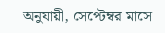অনুযায়ী, সেপ্টেম্বর মাসে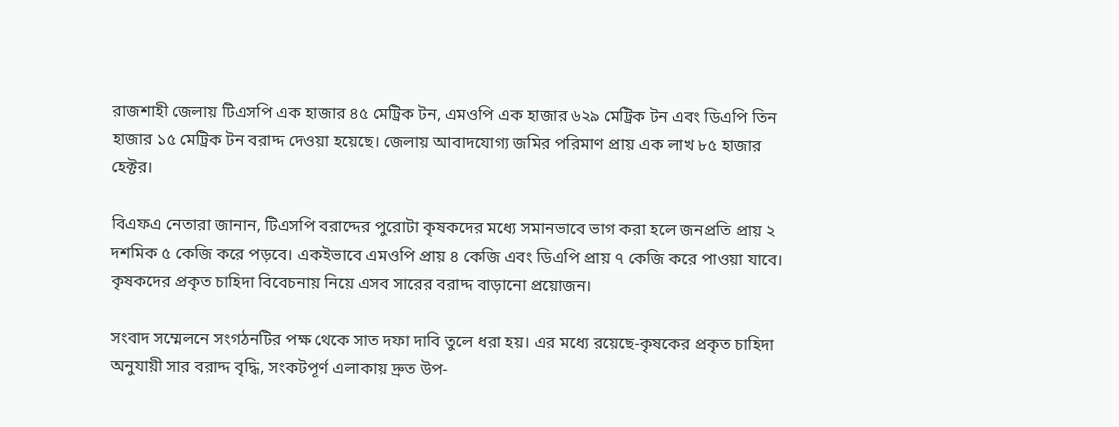রাজশাহী জেলায় টিএসপি এক হাজার ৪৫ মেট্রিক টন, এমওপি এক হাজার ৬২৯ মেট্রিক টন এবং ডিএপি তিন হাজার ১৫ মেট্রিক টন বরাদ্দ দেওয়া হয়েছে। জেলায় আবাদযোগ্য জমির পরিমাণ প্রায় এক লাখ ৮৫ হাজার হেক্টর।

বিএফএ নেতারা জানান, টিএসপি বরাদ্দের পুরোটা কৃষকদের মধ্যে সমানভাবে ভাগ করা হলে জনপ্রতি প্রায় ২ দশমিক ৫ কেজি করে পড়বে। একইভাবে এমওপি প্রায় ৪ কেজি এবং ডিএপি প্রায় ৭ কেজি করে পাওয়া যাবে। কৃষকদের প্রকৃত চাহিদা বিবেচনায় নিয়ে এসব সারের বরাদ্দ বাড়ানো প্রয়োজন।

সংবাদ সম্মেলনে সংগঠনটির পক্ষ থেকে সাত দফা দাবি তুলে ধরা হয়। এর মধ্যে রয়েছে-কৃষকের প্রকৃত চাহিদা অনুযায়ী সার বরাদ্দ বৃদ্ধি, সংকটপূর্ণ এলাকায় দ্রুত উপ-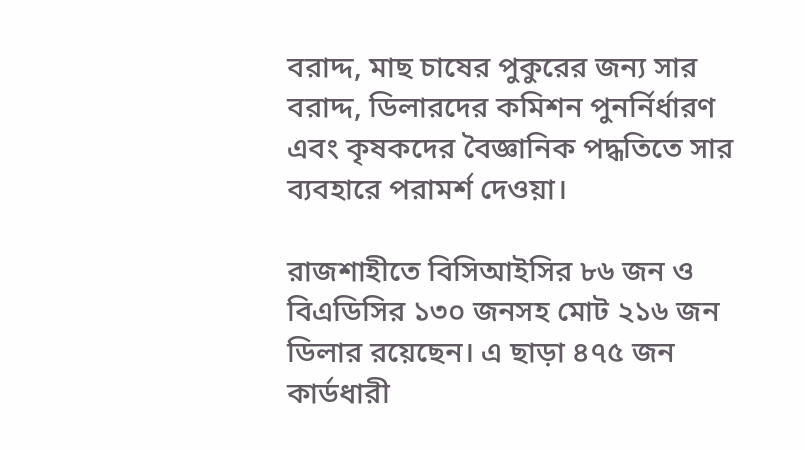বরাদ্দ, মাছ চাষের পুকুরের জন্য সার বরাদ্দ, ডিলারদের কমিশন পুনর্নির্ধারণ এবং কৃষকদের বৈজ্ঞানিক পদ্ধতিতে সার ব্যবহারে পরামর্শ দেওয়া।

রাজশাহীতে বিসিআইসির ৮৬ জন ও বিএডিসির ১৩০ জনসহ মোট ২১৬ জন ডিলার রয়েছেন। এ ছাড়া ৪৭৫ জন কার্ডধারী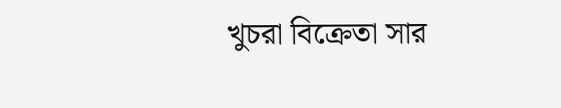খুচরা বিক্রেতা সার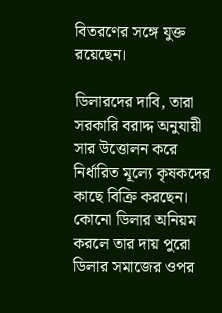বিতরণের সঙ্গে যুক্ত রয়েছেন।

ডিলারদের দাবি, তারা সরকারি বরাদ্দ অনুযায়ী সার উত্তোলন করে নির্ধারিত মূল্যে কৃষকদের কাছে বিক্রি করছেন। কোনো ডিলার অনিয়ম করলে তার দায় পুরো ডিলার সমাজের ওপর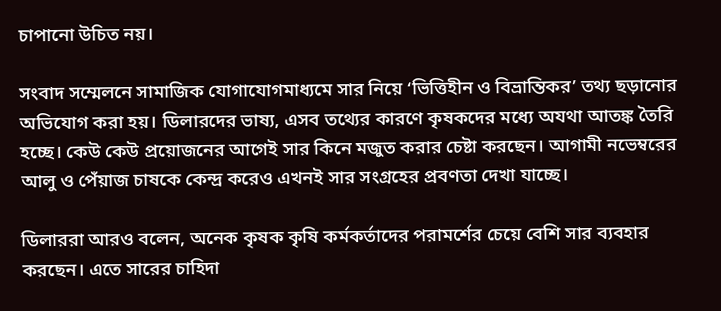চাপানো উচিত নয়।

সংবাদ সম্মেলনে সামাজিক যোগাযোগমাধ্যমে সার নিয়ে ‘ভিত্তিহীন ও বিভ্রান্তিকর’ তথ্য ছড়ানোর অভিযোগ করা হয়। ডিলারদের ভাষ্য, এসব তথ্যের কারণে কৃষকদের মধ্যে অযথা আতঙ্ক তৈরি হচ্ছে। কেউ কেউ প্রয়োজনের আগেই সার কিনে মজুত করার চেষ্টা করছেন। আগামী নভেম্বরের আলু ও পেঁয়াজ চাষকে কেন্দ্র করেও এখনই সার সংগ্রহের প্রবণতা দেখা যাচ্ছে।

ডিলাররা আরও বলেন, অনেক কৃষক কৃষি কর্মকর্তাদের পরামর্শের চেয়ে বেশি সার ব্যবহার করছেন। এতে সারের চাহিদা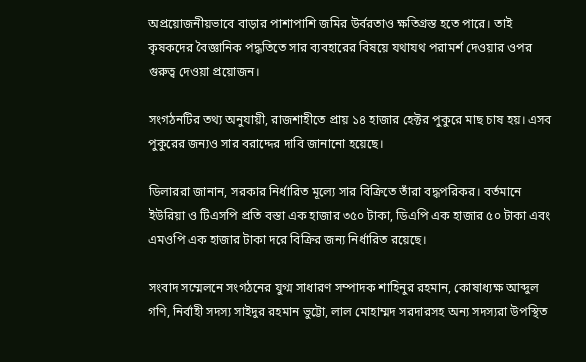অপ্রয়োজনীয়ভাবে বাড়ার পাশাপাশি জমির উর্বরতাও ক্ষতিগ্রস্ত হতে পারে। তাই কৃষকদের বৈজ্ঞানিক পদ্ধতিতে সার ব্যবহারের বিষয়ে যথাযথ পরামর্শ দেওয়ার ওপর গুরুত্ব দেওয়া প্রয়োজন।

সংগঠনটির তথ্য অনুযায়ী, রাজশাহীতে প্রায় ১৪ হাজার হেক্টর পুকুরে মাছ চাষ হয়। এসব পুকুরের জন্যও সার বরাদ্দের দাবি জানানো হয়েছে।

ডিলাররা জানান, সরকার নির্ধারিত মূল্যে সার বিক্রিতে তাঁরা বদ্ধপরিকর। বর্তমানে ইউরিয়া ও টিএসপি প্রতি বস্তা এক হাজার ৩৫০ টাকা, ডিএপি এক হাজার ৫০ টাকা এবং এমওপি এক হাজার টাকা দরে বিক্রির জন্য নির্ধারিত রয়েছে।

সংবাদ সম্মেলনে সংগঠনের যুগ্ম সাধারণ সম্পাদক শাহিনুর রহমান, কোষাধ্যক্ষ আব্দুল গণি, নির্বাহী সদস্য সাইদুর রহমান ভুট্টো, লাল মোহাম্মদ সরদারসহ অন্য সদস্যরা উপস্থিত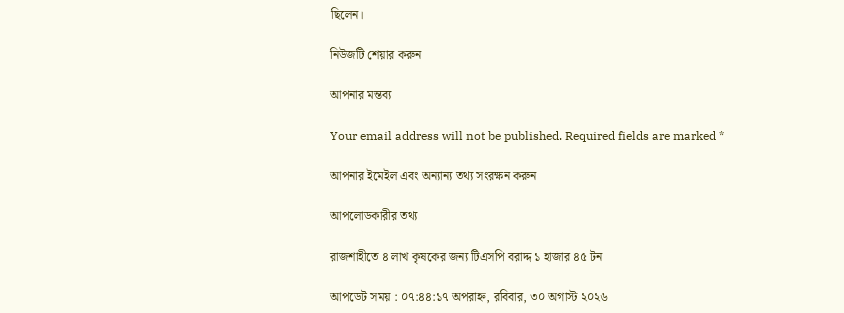ছিলেন।

নিউজটি শেয়ার করুন

আপনার মন্তব্য

Your email address will not be published. Required fields are marked *

আপনার ইমেইল এবং অন্যান্য তথ্য সংরক্ষন করুন

আপলোডকারীর তথ্য

রাজশাহীতে ৪ লাখ কৃষকের জন্য টিএসপি বরাদ্দ ১ হাজার ৪৫ টন

আপডেট সময় : ০৭:৪৪:১৭ অপরাহ্ন, রবিবার, ৩০ অগাস্ট ২০২৬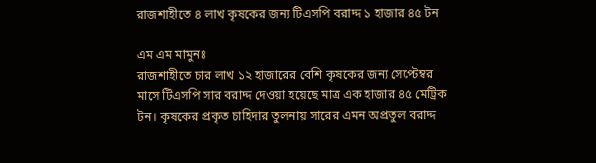রাজশাহীতে ৪ লাখ কৃষকের জন্য টিএসপি বরাদ্দ ১ হাজার ৪৫ টন

এম এম মামুনঃ
রাজশাহীতে চার লাখ ১২ হাজারের বেশি কৃষকের জন্য সেপ্টেম্বর মাসে টিএসপি সার বরাদ্দ দেওয়া হয়েছে মাত্র এক হাজার ৪৫ মেট্রিক টন। কৃষকের প্রকৃত চাহিদার তুলনায় সারের এমন অপ্রতুল বরাদ্দ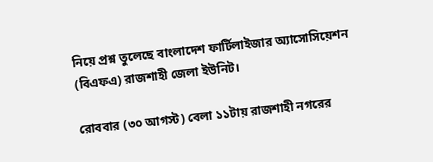নিয়ে প্রশ্ন তুলেছে বাংলাদেশ ফার্টিলাইজার অ্যাসোসিয়েশন (বিএফএ) রাজশাহী জেলা ইউনিট।

রোববার (৩০ আগস্ট) বেলা ১১টায় রাজশাহী নগরের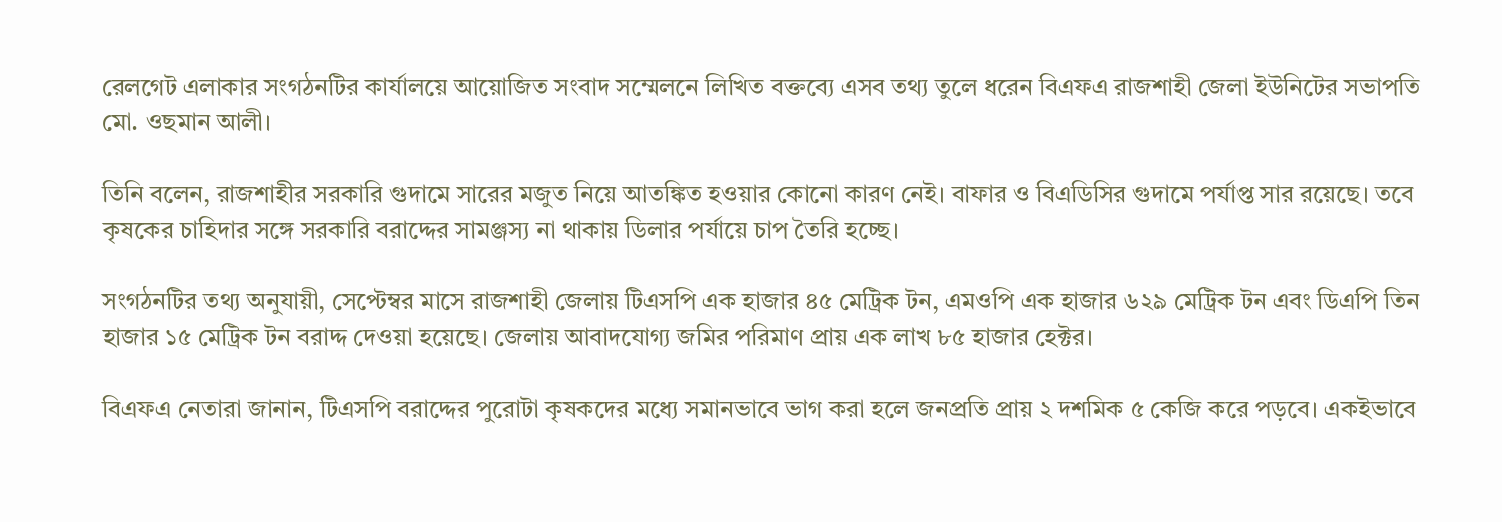রেলগেট এলাকার সংগঠনটির কার্যালয়ে আয়োজিত সংবাদ সম্মেলনে লিখিত বক্তব্যে এসব তথ্য তুলে ধরেন বিএফএ রাজশাহী জেলা ইউনিটের সভাপতি মো. ওছমান আলী।

তিনি বলেন, রাজশাহীর সরকারি গুদামে সারের মজুত নিয়ে আতঙ্কিত হওয়ার কোনো কারণ নেই। বাফার ও বিএডিসির গুদামে পর্যাপ্ত সার রয়েছে। তবে কৃষকের চাহিদার সঙ্গে সরকারি বরাদ্দের সামঞ্জস্য না থাকায় ডিলার পর্যায়ে চাপ তৈরি হচ্ছে।

সংগঠনটির তথ্য অনুযায়ী, সেপ্টেম্বর মাসে রাজশাহী জেলায় টিএসপি এক হাজার ৪৫ মেট্রিক টন, এমওপি এক হাজার ৬২৯ মেট্রিক টন এবং ডিএপি তিন হাজার ১৫ মেট্রিক টন বরাদ্দ দেওয়া হয়েছে। জেলায় আবাদযোগ্য জমির পরিমাণ প্রায় এক লাখ ৮৫ হাজার হেক্টর।

বিএফএ নেতারা জানান, টিএসপি বরাদ্দের পুরোটা কৃষকদের মধ্যে সমানভাবে ভাগ করা হলে জনপ্রতি প্রায় ২ দশমিক ৫ কেজি করে পড়বে। একইভাবে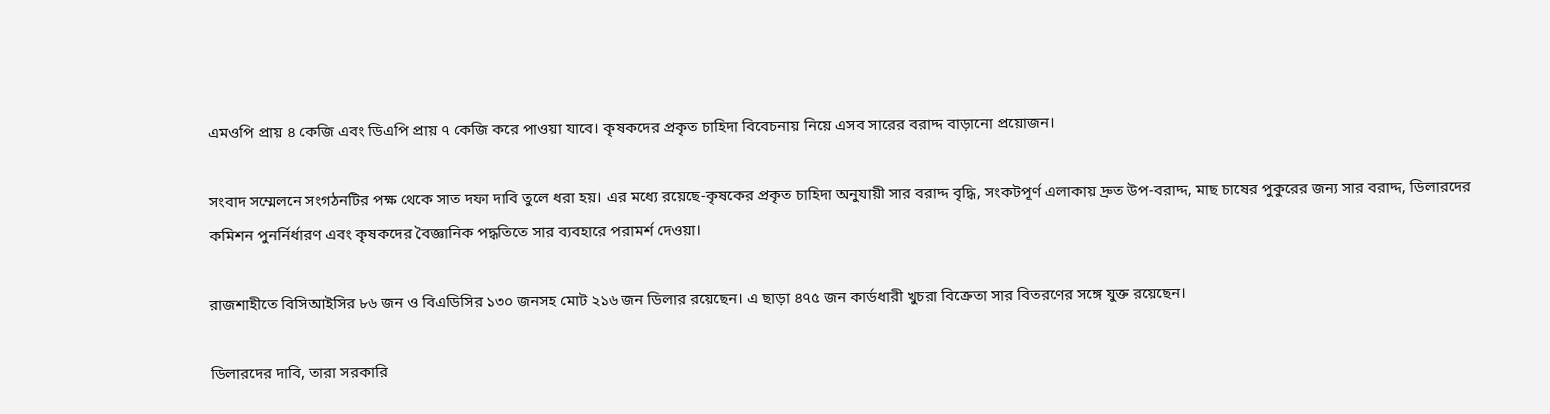এমওপি প্রায় ৪ কেজি এবং ডিএপি প্রায় ৭ কেজি করে পাওয়া যাবে। কৃষকদের প্রকৃত চাহিদা বিবেচনায় নিয়ে এসব সারের বরাদ্দ বাড়ানো প্রয়োজন।

সংবাদ সম্মেলনে সংগঠনটির পক্ষ থেকে সাত দফা দাবি তুলে ধরা হয়। এর মধ্যে রয়েছে-কৃষকের প্রকৃত চাহিদা অনুযায়ী সার বরাদ্দ বৃদ্ধি, সংকটপূর্ণ এলাকায় দ্রুত উপ-বরাদ্দ, মাছ চাষের পুকুরের জন্য সার বরাদ্দ, ডিলারদের কমিশন পুনর্নির্ধারণ এবং কৃষকদের বৈজ্ঞানিক পদ্ধতিতে সার ব্যবহারে পরামর্শ দেওয়া।

রাজশাহীতে বিসিআইসির ৮৬ জন ও বিএডিসির ১৩০ জনসহ মোট ২১৬ জন ডিলার রয়েছেন। এ ছাড়া ৪৭৫ জন কার্ডধারী খুচরা বিক্রেতা সার বিতরণের সঙ্গে যুক্ত রয়েছেন।

ডিলারদের দাবি, তারা সরকারি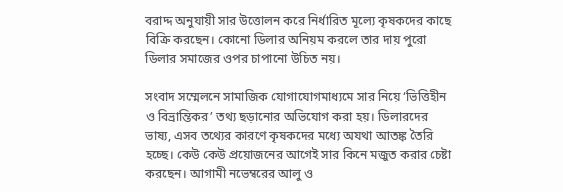বরাদ্দ অনুযায়ী সার উত্তোলন করে নির্ধারিত মূল্যে কৃষকদের কাছে বিক্রি করছেন। কোনো ডিলার অনিয়ম করলে তার দায় পুরো ডিলার সমাজের ওপর চাপানো উচিত নয়।

সংবাদ সম্মেলনে সামাজিক যোগাযোগমাধ্যমে সার নিয়ে ‘ভিত্তিহীন ও বিভ্রান্তিকর’ তথ্য ছড়ানোর অভিযোগ করা হয়। ডিলারদের ভাষ্য, এসব তথ্যের কারণে কৃষকদের মধ্যে অযথা আতঙ্ক তৈরি হচ্ছে। কেউ কেউ প্রয়োজনের আগেই সার কিনে মজুত করার চেষ্টা করছেন। আগামী নভেম্বরের আলু ও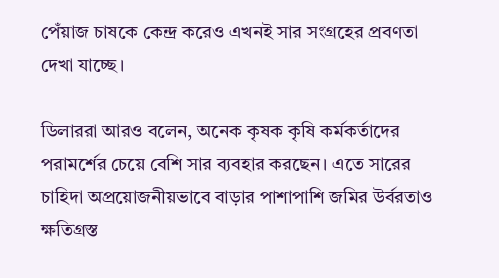পেঁয়াজ চাষকে কেন্দ্র করেও এখনই সার সংগ্রহের প্রবণতা দেখা যাচ্ছে।

ডিলাররা আরও বলেন, অনেক কৃষক কৃষি কর্মকর্তাদের পরামর্শের চেয়ে বেশি সার ব্যবহার করছেন। এতে সারের চাহিদা অপ্রয়োজনীয়ভাবে বাড়ার পাশাপাশি জমির উর্বরতাও ক্ষতিগ্রস্ত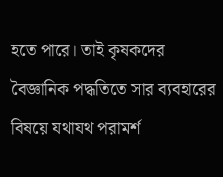হতে পারে। তাই কৃষকদের বৈজ্ঞানিক পদ্ধতিতে সার ব্যবহারের বিষয়ে যথাযথ পরামর্শ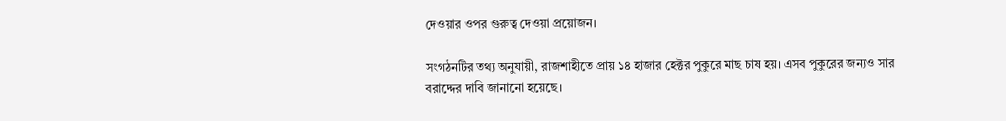দেওয়ার ওপর গুরুত্ব দেওয়া প্রয়োজন।

সংগঠনটির তথ্য অনুযায়ী, রাজশাহীতে প্রায় ১৪ হাজার হেক্টর পুকুরে মাছ চাষ হয়। এসব পুকুরের জন্যও সার বরাদ্দের দাবি জানানো হয়েছে।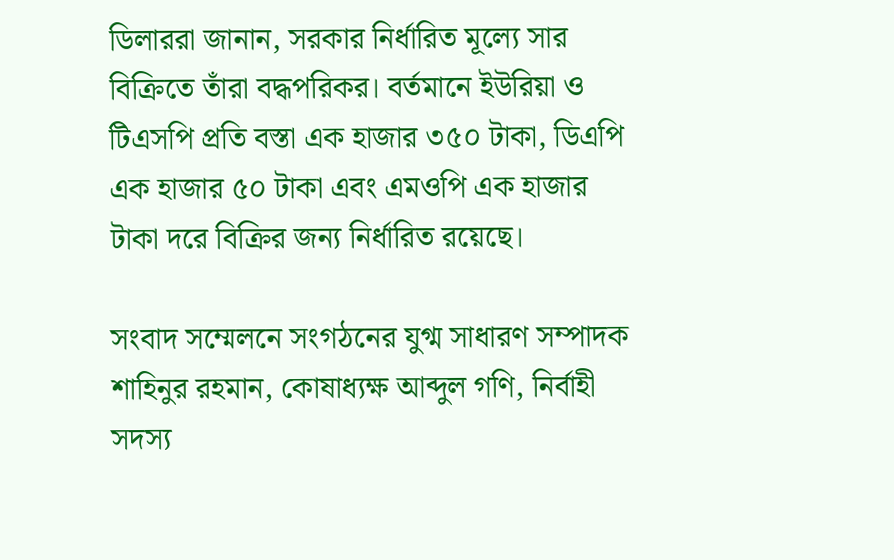ডিলাররা জানান, সরকার নির্ধারিত মূল্যে সার বিক্রিতে তাঁরা বদ্ধপরিকর। বর্তমানে ইউরিয়া ও টিএসপি প্রতি বস্তা এক হাজার ৩৫০ টাকা, ডিএপি এক হাজার ৫০ টাকা এবং এমওপি এক হাজার টাকা দরে বিক্রির জন্য নির্ধারিত রয়েছে।

সংবাদ সম্মেলনে সংগঠনের যুগ্ম সাধারণ সম্পাদক শাহিনুর রহমান, কোষাধ্যক্ষ আব্দুল গণি, নির্বাহী সদস্য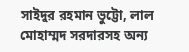সাইদুর রহমান ভুট্টো, লাল মোহাম্মদ সরদারসহ অন্য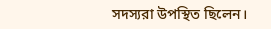সদস্যরা উপস্থিত ছিলেন।